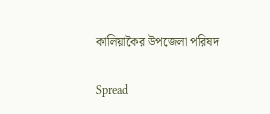কালিয়াকৈর উপজেলা পরিষদ

Spread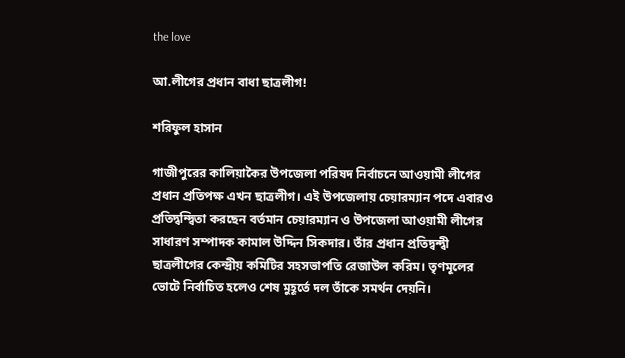the love

আ.লীগের প্রধান বাধা ছাত্রলীগ!

শরিফুল হাসান

গাজীপুরের কালিয়াকৈর উপজেলা পরিষদ নির্বাচনে আওয়ামী লীগের প্রধান প্রতিপক্ষ এখন ছাত্রলীগ। এই উপজেলায় চেয়ারম্যান পদে এবারও প্রতিদ্বন্দ্বিতা করছেন বর্তমান চেয়ারম্যান ও উপজেলা আওয়ামী লীগের সাধারণ সম্পাদক কামাল উদ্দিন সিকদার। তাঁর প্রধান প্রতিদ্বন্দ্বী ছাত্রলীগের কেন্দ্রীয় কমিটির সহসভাপতি রেজাউল করিম। তৃণমূলের ভোটে নির্বাচিত হলেও শেষ মুহূর্তে দল তাঁকে সমর্থন দেয়নি।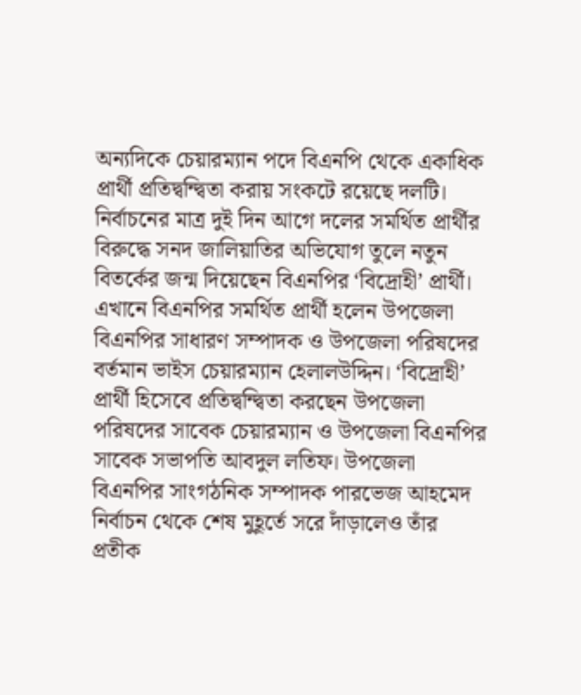অন্যদিকে চেয়ারম্যান পদে বিএনপি থেকে একাধিক প্রার্থী প্রতিদ্বন্দ্বিতা করায় সংকটে রয়েছে দলটি। নির্বাচনের মাত্র দুই দিন আগে দলের সমর্থিত প্রার্থীর বিরুদ্ধে সনদ জালিয়াতির অভিযোগ তুলে নতুন বিতর্কের জন্ম দিয়েছেন বিএনপির ‘বিদ্রোহী’ প্রার্থী। এখানে বিএনপির সমর্থিত প্রার্থী হলেন উপজেলা বিএনপির সাধারণ সম্পাদক ও উপজেলা পরিষদের বর্তমান ভাইস চেয়ারম্যান হেলালউদ্দিন। ‘বিদ্রোহী’ প্রার্থী হিসেবে প্রতিদ্বন্দ্বিতা করছেন উপজেলা পরিষদের সাবেক চেয়ারম্যান ও উপজেলা বিএনপির সাবেক সভাপতি আবদুল লতিফ। উপজেলা বিএনপির সাংগঠনিক সম্পাদক পারভেজ আহমেদ নির্বাচন থেকে শেষ মুহূর্তে সরে দাঁড়ালেও তাঁর প্রতীক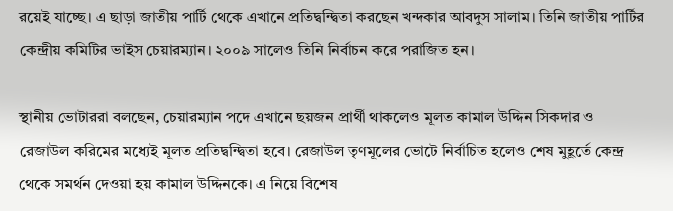রয়েই যাচ্ছে। এ ছাড়া জাতীয় পার্টি থেকে এখানে প্রতিদ্বন্দ্বিতা করছেন খন্দকার আবদুস সালাম। তিনি জাতীয় পার্টির কেন্দ্রীয় কমিটির ভাইস চেয়ারম্যান। ২০০৯ সালেও তিনি নির্বাচন করে পরাজিত হন।

স্থানীয় ভোটাররা বলছেন, চেয়ারম্যান পদে এখানে ছয়জন প্রার্থী থাকলেও মূলত কামাল উদ্দিন সিকদার ও রেজাউল করিমের মধ্যেই মূলত প্রতিদ্বন্দ্বিতা হবে। রেজাউল তৃণমূলের ভোটে নির্বাচিত হলেও শেষ মুহূর্তে কেন্দ্র থেকে সমর্থন দেওয়া হয় কামাল উদ্দিনকে। এ নিয়ে বিশেষ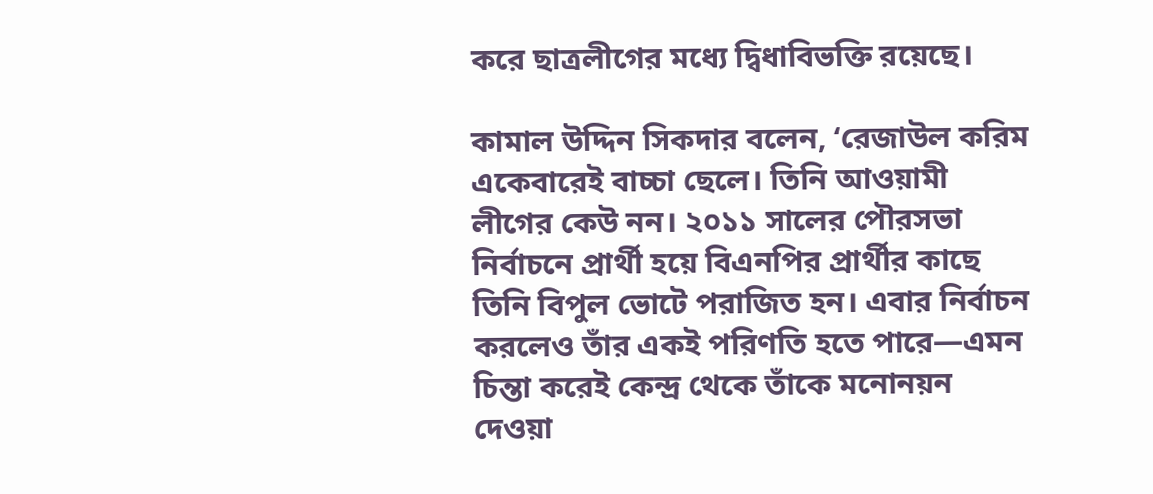করে ছাত্রলীগের মধ্যে দ্বিধাবিভক্তি রয়েছে।

কামাল উদ্দিন সিকদার বলেন, ‘রেজাউল করিম একেবারেই বাচ্চা ছেলে। তিনি আওয়ামী লীগের কেউ নন। ২০১১ সালের পৌরসভা নির্বাচনে প্রার্থী হয়ে বিএনপির প্রার্থীর কাছে তিনি বিপুল ভোটে পরাজিত হন। এবার নির্বাচন করলেও তাঁর একই পরিণতি হতে পারে—এমন চিন্তা করেই কেন্দ্র থেকে তাঁকে মনোনয়ন দেওয়া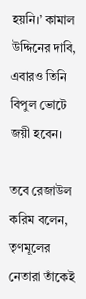হয়নি।’ কামাল উদ্দিনের দাবি, এবারও তিনি বিপুল ভোটে জয়ী হবেন।

তবে রেজাউল করিম বলেন, তৃণমূলের নেতারা তাঁকেই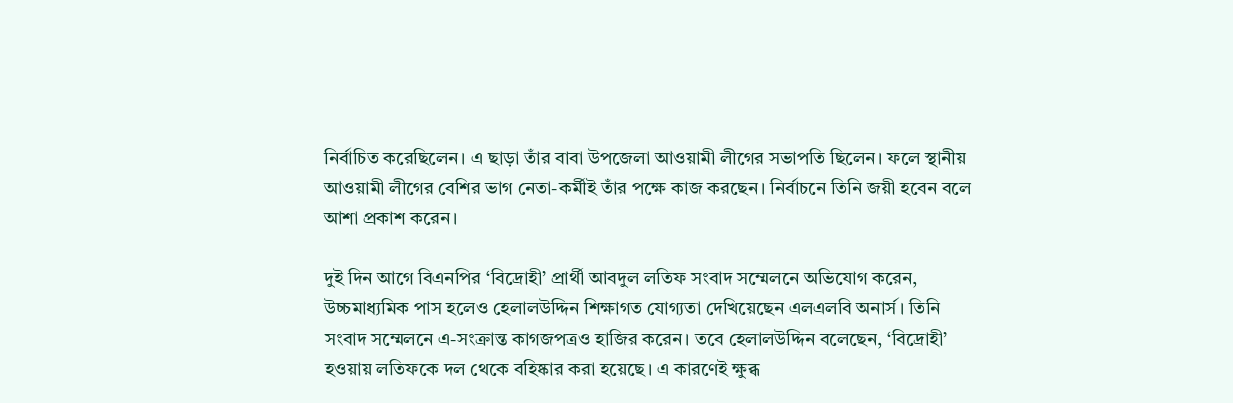নির্বাচিত করেছিলেন। এ ছাড়া তাঁর বাবা উপজেলা আওয়ামী লীগের সভাপতি ছিলেন। ফলে স্থানীয় আওয়ামী লীগের বেশির ভাগ নেতা-কর্মীই তাঁর পক্ষে কাজ করছেন। নির্বাচনে তিনি জয়ী হবেন বলে আশা প্রকাশ করেন।

দুই দিন আগে বিএনপির ‘বিদ্রোহী’ প্রার্থী আবদুল লতিফ সংবাদ সম্মেলনে অভিযোগ করেন, উচ্চমাধ্যমিক পাস হলেও হেলালউদ্দিন শিক্ষাগত যোগ্যতা দেখিয়েছেন এলএলবি অনার্স। তিনি সংবাদ সম্মেলনে এ-সংক্রান্ত কাগজপত্রও হাজির করেন। তবে হেলালউদ্দিন বলেছেন, ‘বিদ্রোহী’ হওয়ায় লতিফকে দল থেকে বহিষ্কার করা হয়েছে। এ কারণেই ক্ষুব্ধ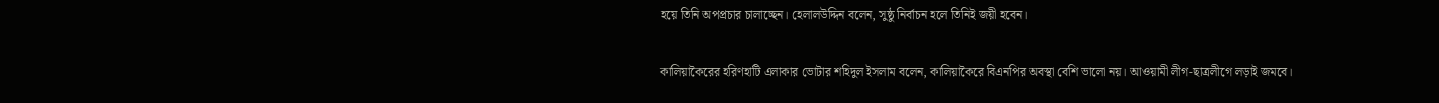হয়ে তিনি অপপ্রচার চালাচ্ছেন। হেলালউদ্দিন বলেন, সুষ্ঠু নির্বাচন হলে তিনিই জয়ী হবেন।

কালিয়াকৈরের হরিণহাটি এলাকার ভোটার শহিদুল ইসলাম বলেন, কালিয়াকৈরে বিএনপির অবস্থা বেশি ভালো নয়। আওয়ামী লীগ-ছাত্রলীগে লড়াই জমবে।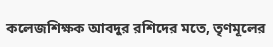কলেজশিক্ষক আবদুর রশিদের মতে, তৃণমূলের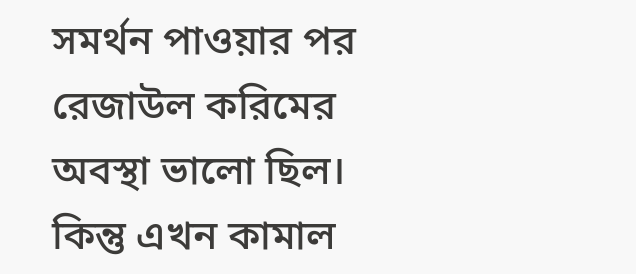সমর্থন পাওয়ার পর রেজাউল করিমের অবস্থা ভালো ছিল। কিন্তু এখন কামাল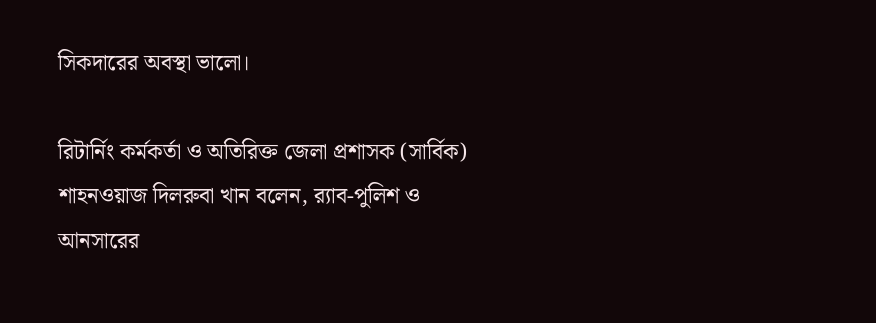সিকদারের অবস্থা ভালো।

রিটার্নিং কর্মকর্তা ও অতিরিক্ত জেলা প্রশাসক (সার্বিক) শাহনওয়াজ দিলরুবা খান বলেন, র‌্যাব-পুলিশ ও আনসারের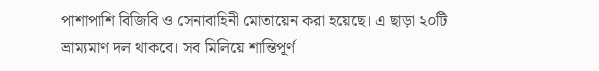পাশাপাশি বিজিবি ও সেনাবাহিনী মোতায়েন করা হয়েছে। এ ছাড়া ২০টি ভ্রাম্যমাণ দল থাকবে। সব মিলিয়ে শান্তিপূর্ণ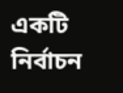একটি নির্বাচন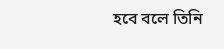হবে বলে তিনি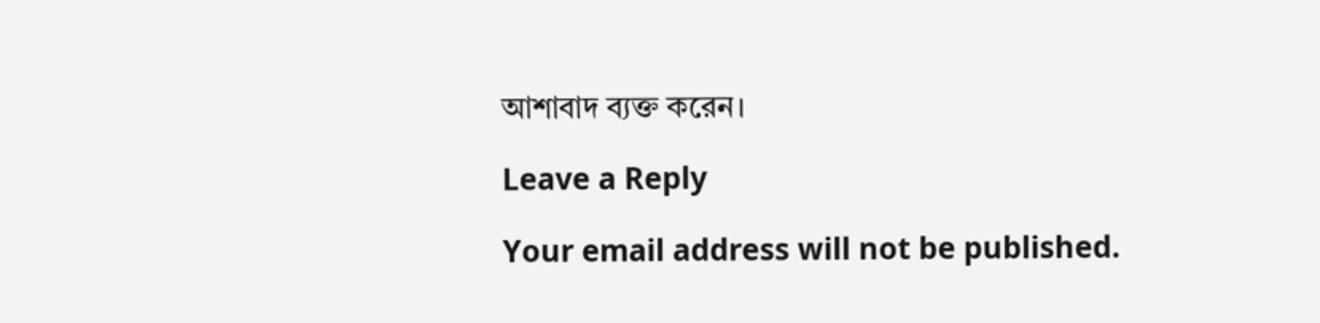আশাবাদ ব্যক্ত করেন।

Leave a Reply

Your email address will not be published.